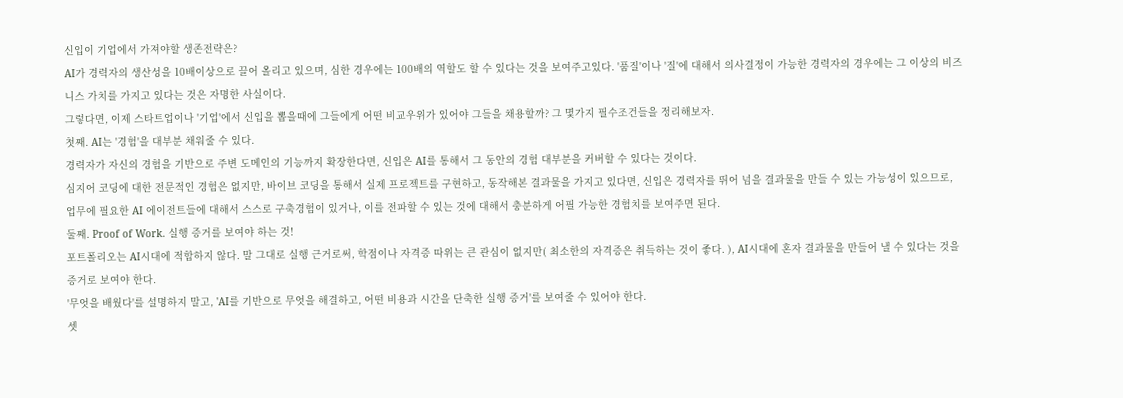신입이 기업에서 가져야할 생존전략은?
AI가 경력자의 생산성을 10배이상으로 끌어 올리고 있으며, 심한 경우에는 100배의 역할도 할 수 있다는 것을 보여주고있다. '품질'이나 '질'에 대해서 의사결정이 가능한 경력자의 경우에는 그 이상의 비즈니스 가치를 가지고 있다는 것은 자명한 사실이다.
그렇다면, 이제 스타트업이나 '기업'에서 신입을 뽑을때에 그들에게 어떤 비교우위가 있어야 그들을 채용할까? 그 몇가지 필수조건들을 정리해보자.
첫째. AI는 '경험'을 대부분 채워줄 수 있다.
경력자가 자신의 경험을 기반으로 주변 도메인의 기능까지 확장한다면, 신입은 AI를 통해서 그 동안의 경험 대부분을 커버할 수 있다는 것이다.
심지어 코딩에 대한 전문적인 경험은 없지만, 바이브 코딩을 통해서 실제 프로젝트를 구현하고, 동작해본 결과물을 가지고 있다면, 신입은 경력자를 뛰어 넘을 결과물을 만들 수 있는 가능성이 있으므로, 업무에 필요한 AI 에이전트들에 대해서 스스로 구축경험이 있거나, 이를 전파할 수 있는 것에 대해서 충분하게 어필 가능한 경험치를 보여주면 된다.
둘째. Proof of Work. 실행 증거를 보여야 하는 것!
포트폴리오는 AI시대에 적합하지 않다. 말 그대로 실행 근거로써, 학점이나 자격증 따위는 큰 관심이 없지만( 최소한의 자격증은 취득하는 것이 좋다. ), AI시대에 혼자 결과물을 만들어 낼 수 있다는 것을 증거로 보여야 한다.
'무엇을 배웠다'를 설명하지 말고, 'AI를 기반으로 무엇을 해결하고, 어떤 비용과 시간을 단축한 실행 증거'를 보여줄 수 있어야 한다.
셋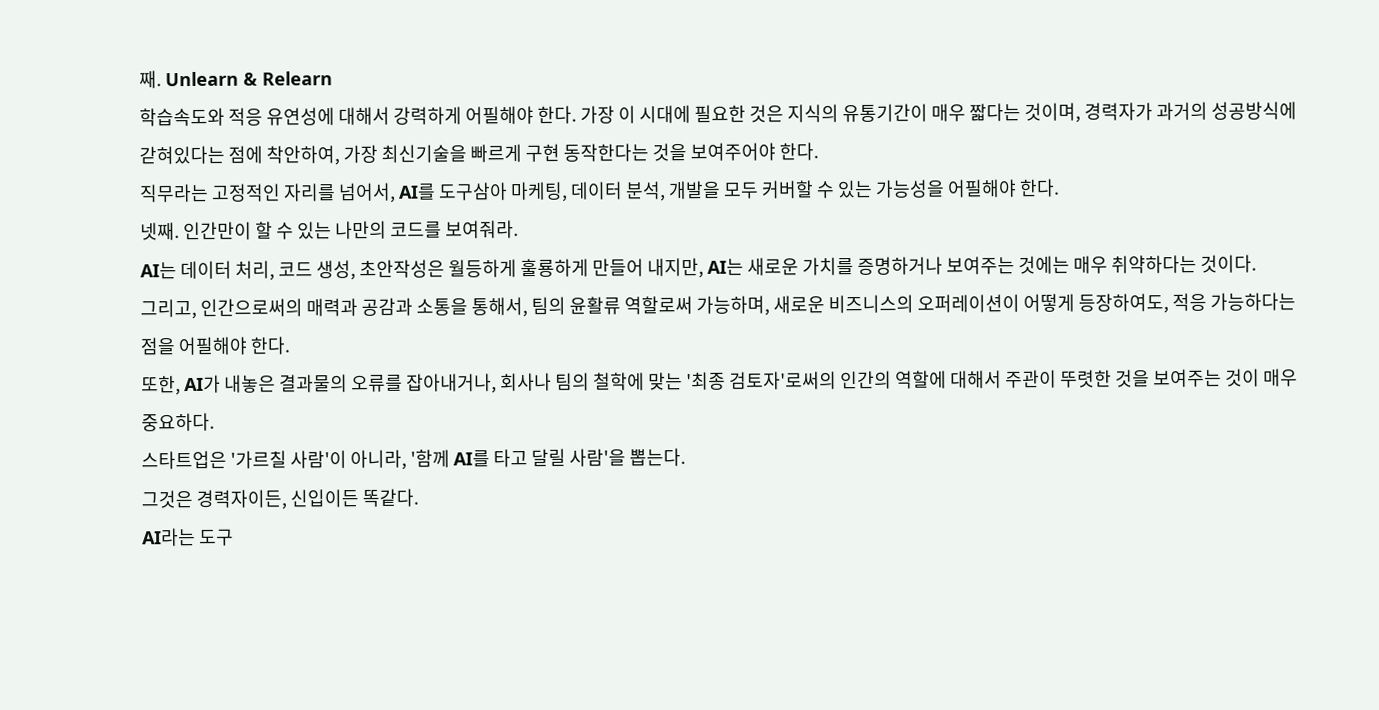째. Unlearn & Relearn
학습속도와 적응 유연성에 대해서 강력하게 어필해야 한다. 가장 이 시대에 필요한 것은 지식의 유통기간이 매우 짧다는 것이며, 경력자가 과거의 성공방식에 갇혀있다는 점에 착안하여, 가장 최신기술을 빠르게 구현 동작한다는 것을 보여주어야 한다.
직무라는 고정적인 자리를 넘어서, AI를 도구삼아 마케팅, 데이터 분석, 개발을 모두 커버할 수 있는 가능성을 어필해야 한다.
넷째. 인간만이 할 수 있는 나만의 코드를 보여줘라.
AI는 데이터 처리, 코드 생성, 초안작성은 월등하게 훌룡하게 만들어 내지만, AI는 새로운 가치를 증명하거나 보여주는 것에는 매우 취약하다는 것이다.
그리고, 인간으로써의 매력과 공감과 소통을 통해서, 팀의 윤활류 역할로써 가능하며, 새로운 비즈니스의 오퍼레이션이 어떻게 등장하여도, 적응 가능하다는 점을 어필해야 한다.
또한, AI가 내놓은 결과물의 오류를 잡아내거나, 회사나 팀의 철학에 맞는 '최종 검토자'로써의 인간의 역할에 대해서 주관이 뚜렷한 것을 보여주는 것이 매우 중요하다.
스타트업은 '가르칠 사람'이 아니라, '함께 AI를 타고 달릴 사람'을 뽑는다.
그것은 경력자이든, 신입이든 똑같다.
AI라는 도구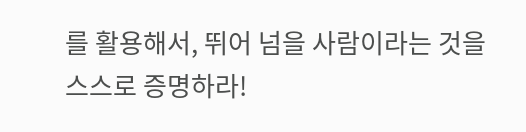를 활용해서, 뛰어 넘을 사람이라는 것을
스스로 증명하라!